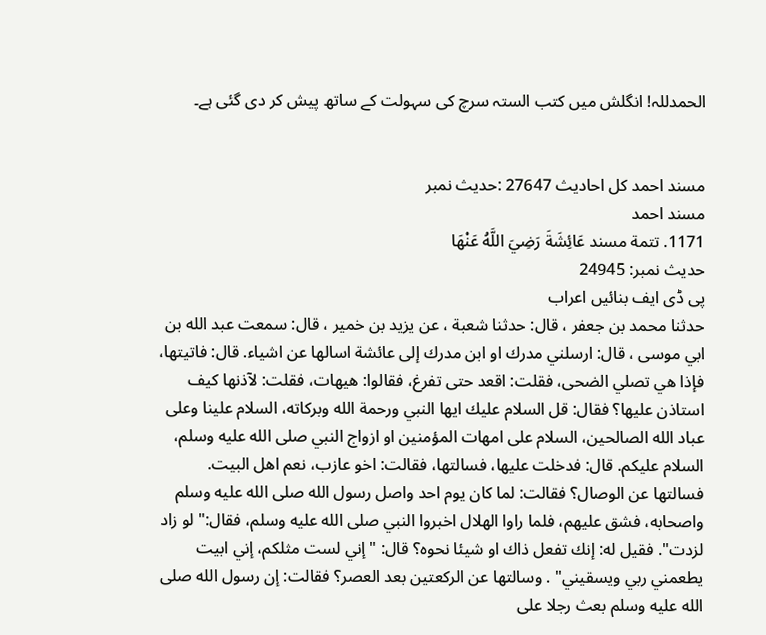الحمدللہ! انگلش میں کتب الستہ سرچ کی سہولت کے ساتھ پیش کر دی گئی ہے۔


مسند احمد کل احادیث 27647 :حدیث نمبر
مسند احمد
1171. تتمة مسند عَائِشَةَ رَضِيَ اللَّهُ عَنْهَا
حدیث نمبر: 24945
پی ڈی ایف بنائیں اعراب
حدثنا محمد بن جعفر ، قال: حدثنا شعبة ، عن يزيد بن خمير ، قال: سمعت عبد الله بن ابي موسى ، قال: ارسلني مدرك او ابن مدرك إلى عائشة اسالها عن اشياء. قال: فاتيتها، فإذا هي تصلي الضحى، فقلت: اقعد حتى تفرغ، فقالوا: هيهات، فقلت: لآذنها كيف استاذن عليها؟ فقال: قل السلام عليك ايها النبي ورحمة الله وبركاته، السلام علينا وعلى عباد الله الصالحين، السلام على امهات المؤمنين او ازواج النبي صلى الله عليه وسلم، السلام عليكم. قال: فدخلت عليها، فسالتها، فقالت: اخو عازب، نعم اهل البيت. فسالتها عن الوصال؟ فقالت: لما كان يوم احد واصل رسول الله صلى الله عليه وسلم واصحابه، فشق عليهم، فلما راوا الهلال اخبروا النبي صلى الله عليه وسلم، فقال:" لو زاد لزدت". فقيل له: إنك تفعل ذاك او شيئا نحوه؟ قال: " إني لست مثلكم، إني ابيت يطعمني ربي ويسقيني" . وسالتها عن الركعتين بعد العصر؟ فقالت: إن رسول الله صلى الله عليه وسلم بعث رجلا على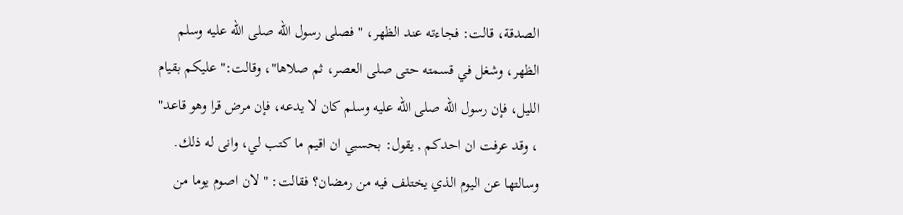الصدقة، قالت: فجاءته عند الظهر، " فصلى رسول الله صلى الله عليه وسلم الظهر، وشغل في قسمته حتى صلى العصر، ثم صلاها"، وقالت:" عليكم بقيام الليل، فإن رسول الله صلى الله عليه وسلم كان لا يدعه، فإن مرض قرا وهو قاعد" ، وقد عرفت ان احدكم , يقول: بحسبي ان اقيم ما كتب لي، وانى له ذلك. وسالتها عن اليوم الذي يختلف فيه من رمضان؟ فقالت: " لان اصوم يوما من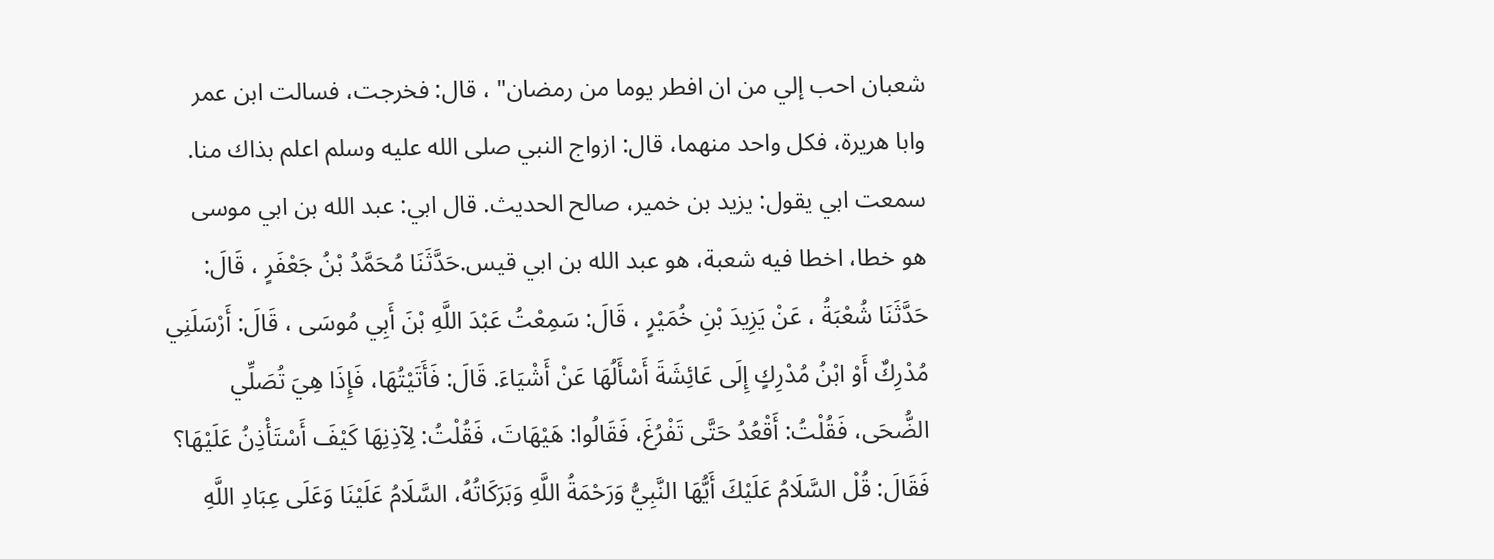شعبان احب إلي من ان افطر يوما من رمضان" ، قال: فخرجت، فسالت ابن عمر وابا هريرة، فكل واحد منهما، قال: ازواج النبي صلى الله عليه وسلم اعلم بذاك منا. سمعت ابي يقول: يزيد بن خمير، صالح الحديث. قال ابي: عبد الله بن ابي موسى هو خطا، اخطا فيه شعبة، هو عبد الله بن ابي قيس.حَدَّثَنَا مُحَمَّدُ بْنُ جَعْفَرٍ ، قَالَ: حَدَّثَنَا شُعْبَةُ ، عَنْ يَزِيدَ بْنِ خُمَيْرٍ ، قَالَ: سَمِعْتُ عَبْدَ اللَّهِ بْنَ أَبِي مُوسَى ، قَالَ: أَرْسَلَنِي مُدْرِكٌ أَوْ ابْنُ مُدْرِكٍ إِلَى عَائِشَةَ أَسْأَلُهَا عَنْ أَشْيَاءَ. قَالَ: فَأَتَيْتُهَا، فَإِذَا هِيَ تُصَلِّي الضُّحَى، فَقُلْتُ: أَقْعُدُ حَتَّى تَفْرُغَ، فَقَالُوا: هَيْهَاتَ، فَقُلْتُ: لِآذِنِهَا كَيْفَ أَسْتَأْذِنُ عَلَيْهَا؟ فَقَالَ: قُلْ السَّلَامُ عَلَيْكَ أَيُّهَا النَّبِيُّ وَرَحْمَةُ اللَّهِ وَبَرَكَاتُهُ، السَّلَامُ عَلَيْنَا وَعَلَى عِبَادِ اللَّهِ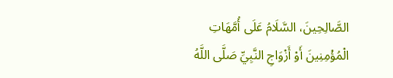الصَّالِحِينَ، السَّلَامُ عَلَى أُمَّهَاتِ الْمُؤْمِنِينَ أَوْ أَزْوَاجِ النَّبِيِّ صَلَّى اللَّهُ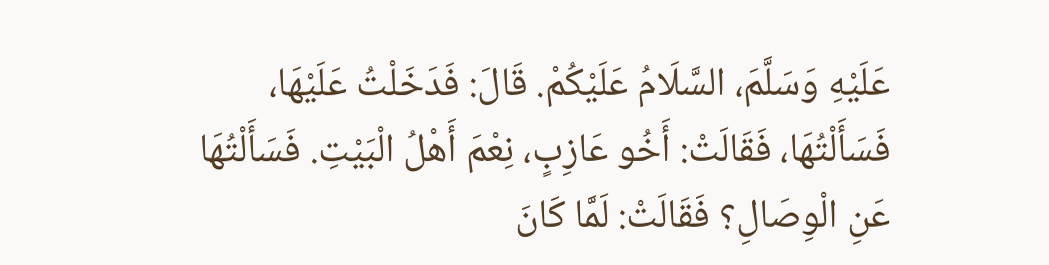عَلَيْهِ وَسَلَّمَ، السَّلَامُ عَلَيْكُمْ. قَالَ: فَدَخَلْتُ عَلَيْهَا، فَسَأَلْتُهَا، فَقَالَتْ: أَخُو عَازِبٍ، نِعْمَ أَهْلُ الْبَيْتِ. فَسَأَلْتُهَا عَنِ الْوِصَالِ؟ فَقَالَتْ: لَمَّا كَانَ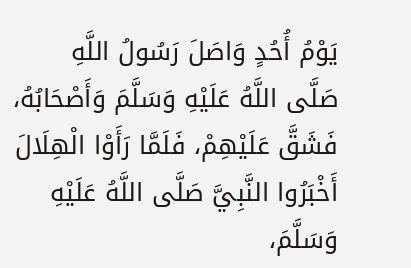يَوْمُ أُحُدٍ وَاصَلَ رَسُولُ اللَّهِ صَلَّى اللَّهُ عَلَيْهِ وَسَلَّمَ وَأَصْحَابُهُ، فَشَقَّ عَلَيْهِمْ، فَلَمَّا رَأَوْا الْهِلَالَ أَخْبَرُوا النَّبِيَّ صَلَّى اللَّهُ عَلَيْهِ وَسَلَّمَ،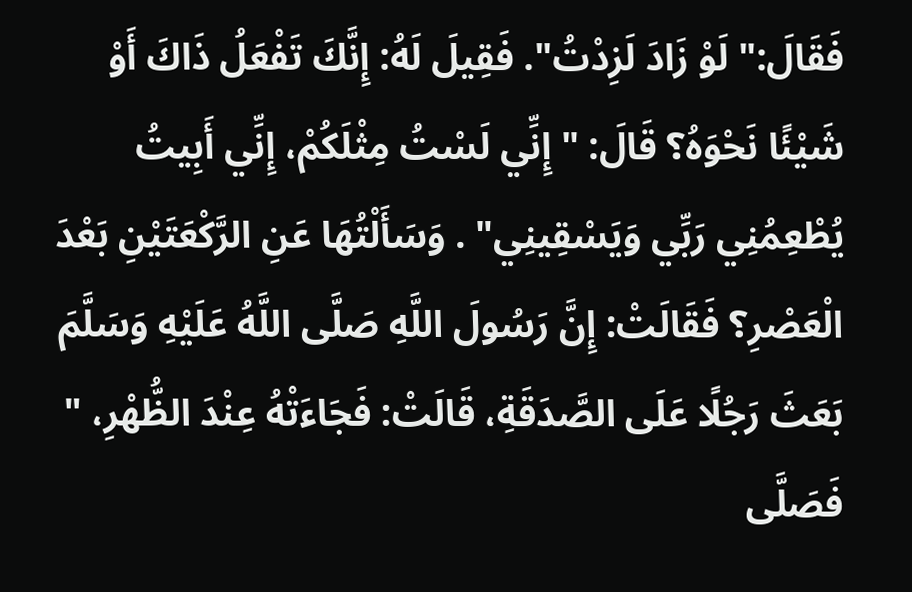فَقَالَ:" لَوْ زَادَ لَزِدْتُ". فَقِيلَ لَهُ: إِنَّكَ تَفْعَلُ ذَاكَ أَوْ شَيْئًا نَحْوَهُ؟ قَالَ: " إِنِّي لَسْتُ مِثْلَكُمْ، إِنِّي أَبِيتُ يُطْعِمُنِي رَبِّي وَيَسْقِينِي" . وَسَأَلْتُهَا عَنِ الرَّكْعَتَيْنِ بَعْدَ الْعَصْرِ؟ فَقَالَتْ: إِنَّ رَسُولَ اللَّهِ صَلَّى اللَّهُ عَلَيْهِ وَسَلَّمَ بَعَثَ رَجُلًا عَلَى الصَّدَقَةِ، قَالَتْ: فَجَاءَتْهُ عِنْدَ الظُّهْرِ، " فَصَلَّى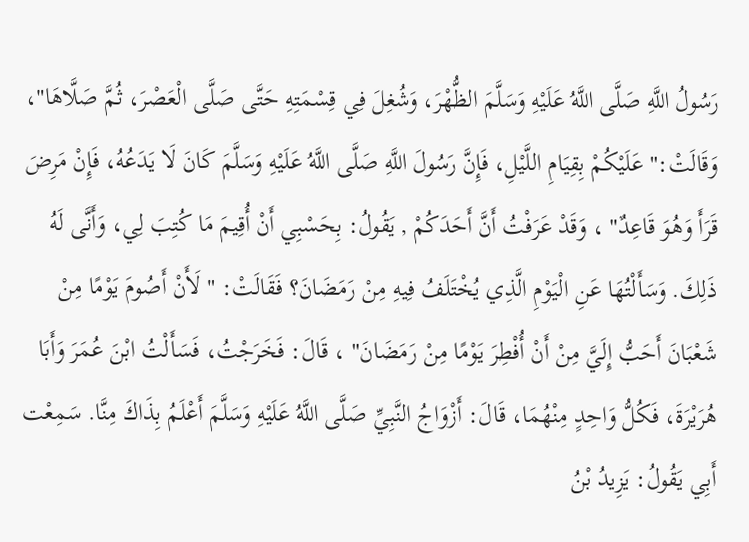رَسُولُ اللَّهِ صَلَّى اللَّهُ عَلَيْهِ وَسَلَّمَ الظُّهْرَ، وَشُغِلَ فِي قِسْمَتِهِ حَتَّى صَلَّى الْعَصْرَ، ثُمَّ صَلَّاهَا"، وَقَالَتْ:" عَلَيْكُمْ بِقِيَامِ اللَّيْلِ، فَإِنَّ رَسُولَ اللَّهِ صَلَّى اللَّهُ عَلَيْهِ وَسَلَّمَ كَانَ لَا يَدَعُهُ، فَإِنْ مَرِضَ قَرَأَ وَهُوَ قَاعِدٌ" ، وَقَدْ عَرَفْتُ أَنَّ أَحَدَكُمْ , يَقُولُ: بِحَسْبِي أَنْ أُقِيمَ مَا كُتِبَ لِي، وَأَنَّى لَهُ ذَلِكَ. وَسَأَلْتُهَا عَنِ الْيَوْمِ الَّذِي يُخْتَلَفُ فِيهِ مِنْ رَمَضَانَ؟ فَقَالَتْ: " لَأَنْ أَصُومَ يَوْمًا مِنْ شَعْبَانَ أَحَبُّ إِلَيَّ مِنْ أَنْ أُفْطِرَ يَوْمًا مِنْ رَمَضَانَ" ، قَالَ: فَخَرَجْتُ، فَسَأَلْتُ ابْنَ عُمَرَ وَأَبَا هُرَيْرَةَ، فَكُلُّ وَاحِدٍ مِنْهُمَا، قَالَ: أَزْوَاجُ النَّبِيِّ صَلَّى اللَّهُ عَلَيْهِ وَسَلَّمَ أَعْلَمُ بِذَاكَ مِنَّا. سَمِعْت أَبِي يَقُولُ: يَزِيدُ بْنُ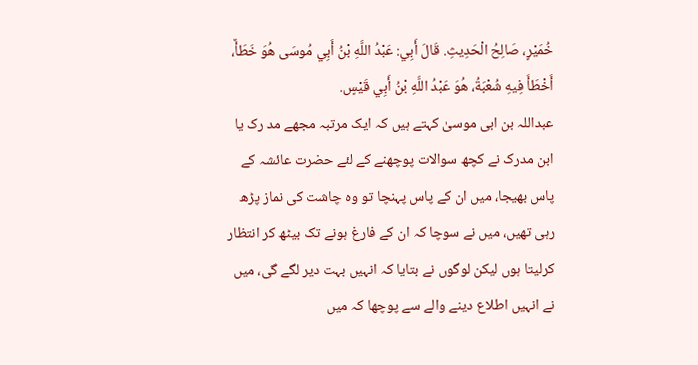خُمَيْرٍ، صَالِحُ الْحَدِيثِ. قَالَ أَبِي: عَبْدُ اللَّهِ بْنُ أَبِي مُوسَى هُوَ خَطَأٌ، أَخْطَأَ فِيهِ شُعْبَةُ، هُوَ عَبْدُ اللَّهِ بْنُ أَبِي قَيْسٍ.
عبداللہ بن ابی موسیٰ کہتے ہیں کہ ایک مرتبہ مجھے مد رک یا ابن مدرک نے کچھ سوالات پوچھنے کے لئے حضرت عائشہ کے پاس بھیجا، میں ان کے پاس پہنچا تو وہ چاشت کی نماز پڑھ رہی تھیں، میں نے سوچا کہ ان کے فارغ ہونے تک بیٹھ کر انتظار کرلیتا ہوں لیکن لوگوں نے بتایا کہ انہیں بہت دیر لگے گی، میں نے انہیں اطلاع دینے والے سے پوچھا کہ میں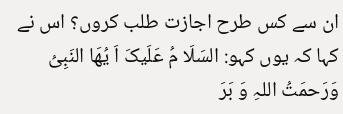ان سے کس طرح اجازت طلب کروں؟ اس نے کہا کہ یوں کہو: السَلَا مُ عَلَیکَ اَ یُھَا النَبِیُ وَرَحمَتُ اللہِ وَ بَرَ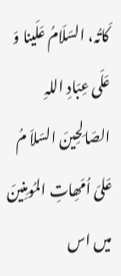کَاتُہ، السَلَامُ عَلَینا وَ عَلَی عِبَادِ اللہِ الصَالِحِینَ السَلاَ مُ عَلیَ اُمَھِاتِ المُومِنِینَ میں اس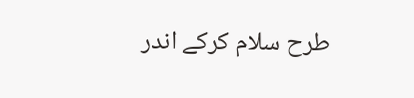طرح سلام کرکے اندر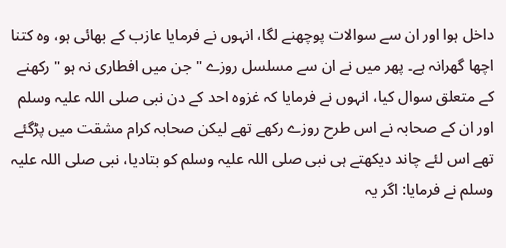داخل ہوا اور ان سے سوالات پوچھنے لگا، انہوں نے فرمایا عازب کے بھائی ہو، وہ کتنا اچھا گھرانہ ہے۔ پھر میں نے ان سے مسلسل روزے " جن میں افطاری نہ ہو " رکھنے کے متعلق سوال کیا، انہوں نے فرمایا کہ غزوہ احد کے دن نبی صلی اللہ علیہ وسلم اور ان کے صحابہ نے اس طرح روزے رکھے تھے لیکن صحابہ کرام مشقت میں پڑگئے تھے اس لئے چاند دیکھتے ہی نبی صلی اللہ علیہ وسلم کو بتادیا، نبی صلی اللہ علیہ وسلم نے فرمایا: اگر یہ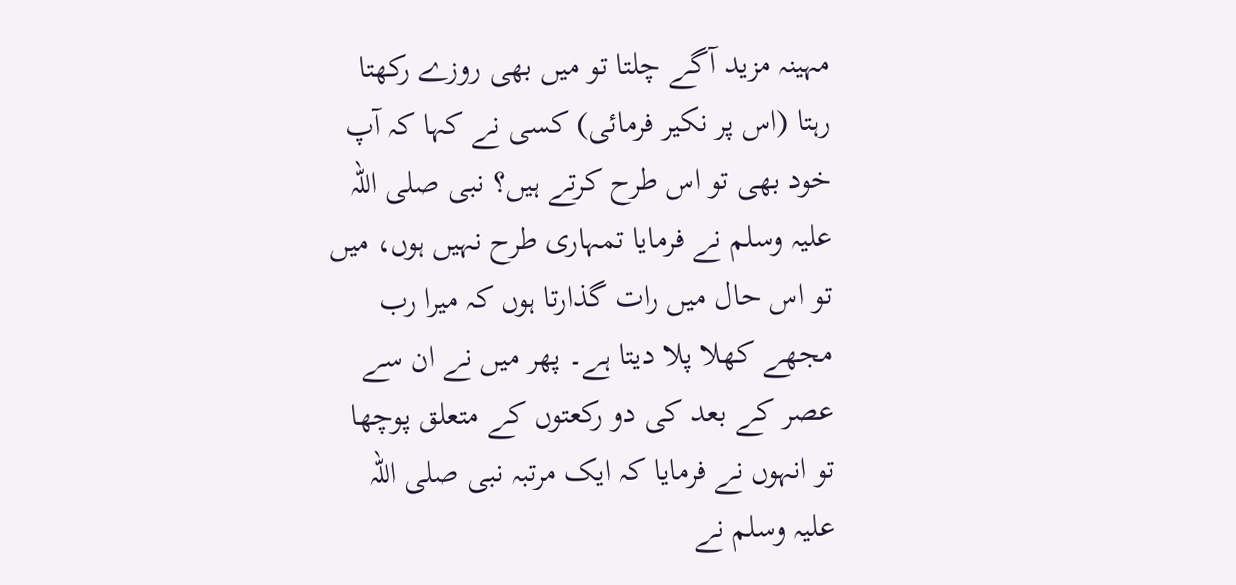مہینہ مزید آگے چلتا تو میں بھی روزے رکھتا رہتا (اس پر نکیر فرمائی) کسی نے کہا کہ آپ خود بھی تو اس طرح کرتے ہیں؟ نبی صلی اللہ علیہ وسلم نے فرمایا تمہاری طرح نہیں ہوں، میں تو اس حال میں رات گذارتا ہوں کہ میرا رب مجھے کھلا پلا دیتا ہے۔ پھر میں نے ان سے عصر کے بعد کی دو رکعتوں کے متعلق پوچھا تو انہوں نے فرمایا کہ ایک مرتبہ نبی صلی اللہ علیہ وسلم نے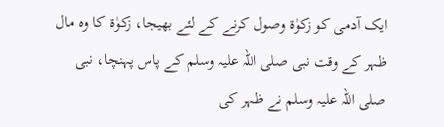ایک آدمی کو زکوٰۃ وصول کرنے کے لئے بھیجا، زکوٰۃ کا وہ مال ظہر کے وقت نبی صلی اللہ علیہ وسلم کے پاس پہنچا، نبی صلی اللہ علیہ وسلم نے ظہر کی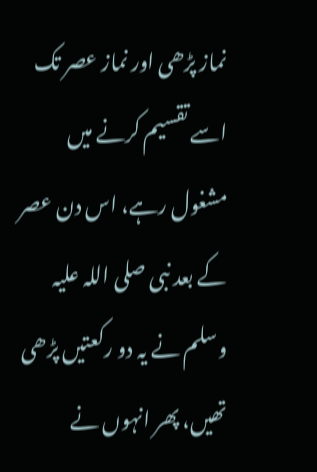نماز پڑھی اور نماز عصر تک اسے تقسیم کرنے میں مشغول رہے، اس دن عصر کے بعد نبی صلی اللہ علیہ وسلم نے یہ دو رکعتیں پڑھی تھیں، پھر انہوں نے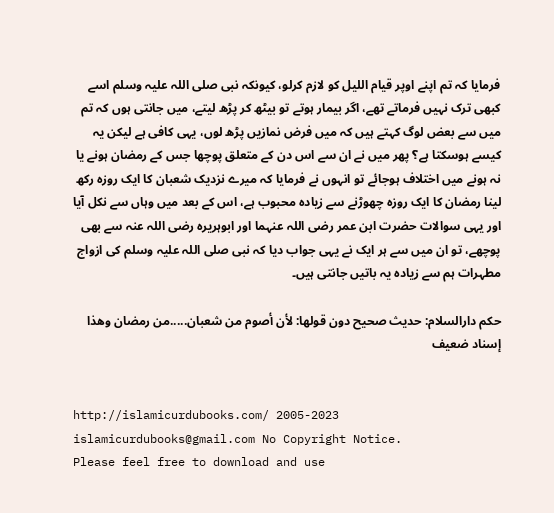فرمایا کہ تم اپنے اوپر قیام اللیل کو لازم کرلو، کیونکہ نبی صلی اللہ علیہ وسلم اسے کبھی ترک نہیں فرماتے تھے، اگر بیمار ہوتے تو بیٹھ کر پڑھ لیتے، میں جانتی ہوں کہ تم میں سے بعض لوگ کہتے ہیں کہ میں فرض نمازیں پڑھ لوں، یہی کافی ہے لیکن یہ کیسے ہوسکتا ہے؟ پھر میں نے ان سے اس دن کے متعلق پوچھا جس کے رمضان ہونے یا نہ ہونے میں اختلاف ہوجائے تو انہوں نے فرمایا کہ میرے نزدیک شعبان کا ایک روزہ رکھ لینا رمضان کا ایک روزہ چھوڑنے سے زیادہ محبوب ہے، اس کے بعد میں وہاں سے نکل آیا اور یہی سوالات حضرت ابن عمر رضی اللہ عنہما اور ابوہریرہ رضی اللہ عنہ سے بھی پوچھے، تو ان میں سے ہر ایک نے یہی جواب دیا کہ نبی صلی اللہ علیہ وسلم کی ازواج مطہرات ہم سے زیادہ یہ باتیں جانتی ہیں۔

حكم دارالسلام: حديث صحيح دون قولها: لأن أصوم من شعبان.....من رمضان وهذا إسناد ضعيف


http://islamicurdubooks.com/ 2005-2023 islamicurdubooks@gmail.com No Copyright Notice.
Please feel free to download and use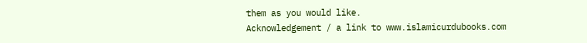them as you would like.
Acknowledgement / a link to www.islamicurdubooks.com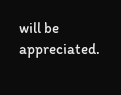will be appreciated.